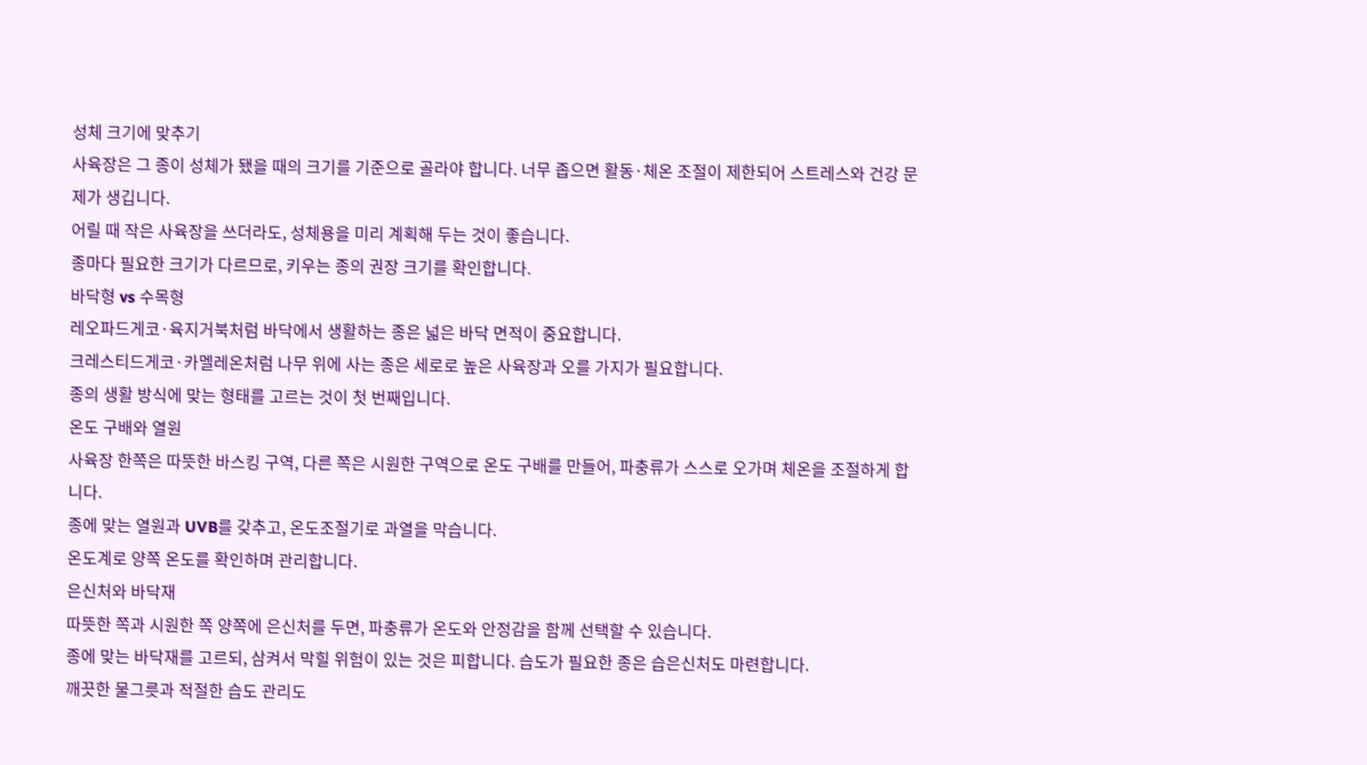성체 크기에 맞추기
사육장은 그 종이 성체가 됐을 때의 크기를 기준으로 골라야 합니다. 너무 좁으면 활동·체온 조절이 제한되어 스트레스와 건강 문제가 생깁니다.
어릴 때 작은 사육장을 쓰더라도, 성체용을 미리 계획해 두는 것이 좋습니다.
종마다 필요한 크기가 다르므로, 키우는 종의 권장 크기를 확인합니다.
바닥형 vs 수목형
레오파드게코·육지거북처럼 바닥에서 생활하는 종은 넓은 바닥 면적이 중요합니다.
크레스티드게코·카멜레온처럼 나무 위에 사는 종은 세로로 높은 사육장과 오를 가지가 필요합니다.
종의 생활 방식에 맞는 형태를 고르는 것이 첫 번째입니다.
온도 구배와 열원
사육장 한쪽은 따뜻한 바스킹 구역, 다른 쪽은 시원한 구역으로 온도 구배를 만들어, 파충류가 스스로 오가며 체온을 조절하게 합니다.
종에 맞는 열원과 UVB를 갖추고, 온도조절기로 과열을 막습니다.
온도계로 양쪽 온도를 확인하며 관리합니다.
은신처와 바닥재
따뜻한 쪽과 시원한 쪽 양쪽에 은신처를 두면, 파충류가 온도와 안정감을 함께 선택할 수 있습니다.
종에 맞는 바닥재를 고르되, 삼켜서 막힐 위험이 있는 것은 피합니다. 습도가 필요한 종은 습은신처도 마련합니다.
깨끗한 물그릇과 적절한 습도 관리도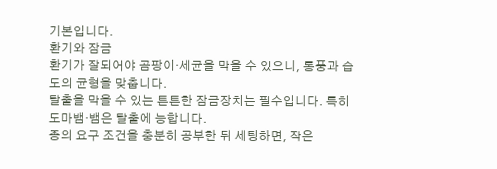기본입니다.
환기와 잠금
환기가 잘되어야 곰팡이·세균을 막을 수 있으니, 통풍과 습도의 균형을 맞춥니다.
탈출을 막을 수 있는 튼튼한 잠금장치는 필수입니다. 특히 도마뱀·뱀은 탈출에 능합니다.
종의 요구 조건을 충분히 공부한 뒤 세팅하면, 작은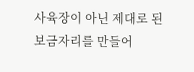사육장이 아닌 제대로 된 보금자리를 만들어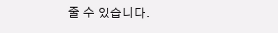줄 수 있습니다.